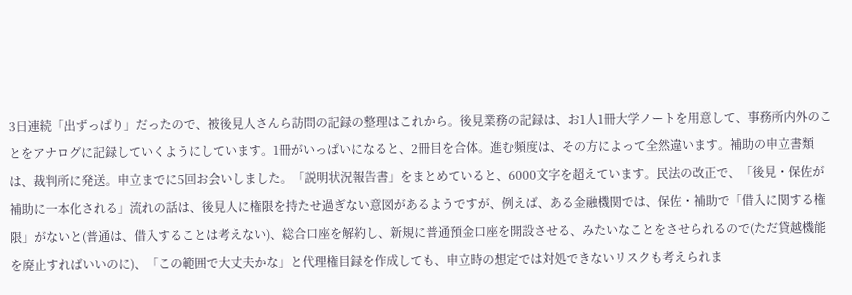3日連続「出ずっぱり」だったので、被後見人さんら訪問の記録の整理はこれから。後見業務の記録は、お1人1冊大学ノートを用意して、事務所内外のことをアナログに記録していくようにしています。1冊がいっぱいになると、2冊目を合体。進む頻度は、その方によって全然違います。補助の申立書類は、裁判所に発送。申立までに5回お会いしました。「説明状況報告書」をまとめていると、6000文字を超えています。民法の改正で、「後見・保佐が補助に一本化される」流れの話は、後見人に権限を持たせ過ぎない意図があるようですが、例えば、ある金融機関では、保佐・補助で「借入に関する権限」がないと(普通は、借入することは考えない)、総合口座を解約し、新規に普通預金口座を開設させる、みたいなことをさせられるので(ただ貸越機能を廃止すればいいのに)、「この範囲で大丈夫かな」と代理権目録を作成しても、申立時の想定では対処できないリスクも考えられま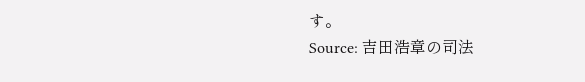す。
Source: 吉田浩章の司法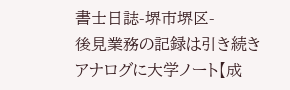書士日誌-堺市堺区-
後見業務の記録は引き続きアナログに大学ノート【成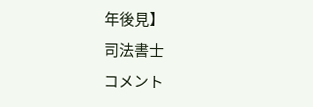年後見】
司法書士
コメント